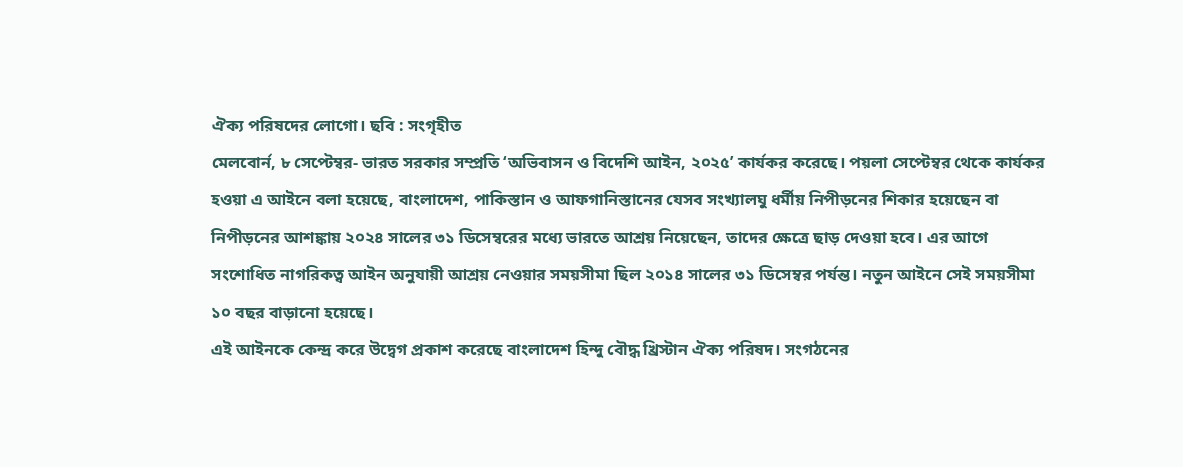ঐক্য পরিষদের লোগো। ছবি : সংগৃহীত
মেলবোর্ন, ৮ সেপ্টেম্বর- ভারত সরকার সম্প্রতি ‘অভিবাসন ও বিদেশি আইন, ২০২৫’ কার্যকর করেছে। পয়লা সেপ্টেম্বর থেকে কার্যকর হওয়া এ আইনে বলা হয়েছে, বাংলাদেশ, পাকিস্তান ও আফগানিস্তানের যেসব সংখ্যালঘু ধর্মীয় নিপীড়নের শিকার হয়েছেন বা নিপীড়নের আশঙ্কায় ২০২৪ সালের ৩১ ডিসেম্বরের মধ্যে ভারতে আশ্রয় নিয়েছেন, তাদের ক্ষেত্রে ছাড় দেওয়া হবে। এর আগে সংশোধিত নাগরিকত্ব আইন অনুযায়ী আশ্রয় নেওয়ার সময়সীমা ছিল ২০১৪ সালের ৩১ ডিসেম্বর পর্যন্ত। নতুন আইনে সেই সময়সীমা ১০ বছর বাড়ানো হয়েছে।
এই আইনকে কেন্দ্র করে উদ্বেগ প্রকাশ করেছে বাংলাদেশ হিন্দু বৌদ্ধ খ্রিস্টান ঐক্য পরিষদ। সংগঠনের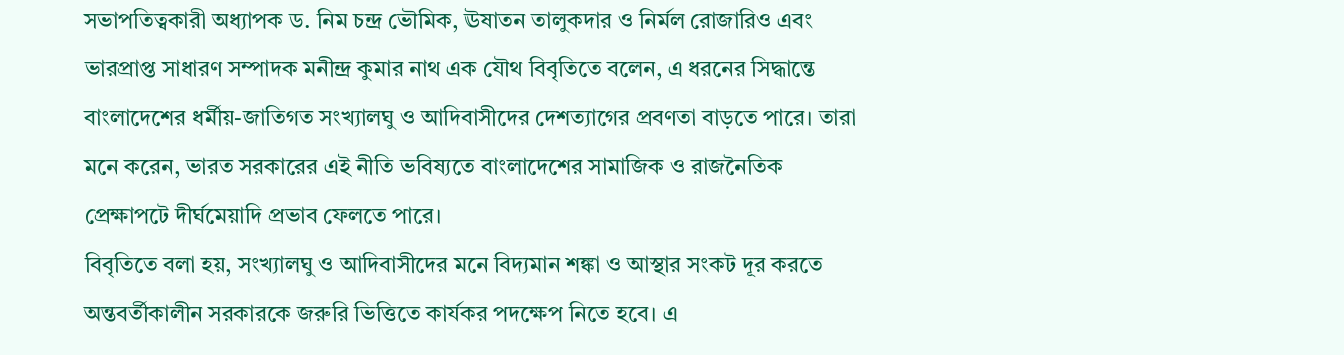সভাপতিত্বকারী অধ্যাপক ড. নিম চন্দ্র ভৌমিক, ঊষাতন তালুকদার ও নির্মল রোজারিও এবং ভারপ্রাপ্ত সাধারণ সম্পাদক মনীন্দ্র কুমার নাথ এক যৌথ বিবৃতিতে বলেন, এ ধরনের সিদ্ধান্তে বাংলাদেশের ধর্মীয়-জাতিগত সংখ্যালঘু ও আদিবাসীদের দেশত্যাগের প্রবণতা বাড়তে পারে। তারা মনে করেন, ভারত সরকারের এই নীতি ভবিষ্যতে বাংলাদেশের সামাজিক ও রাজনৈতিক প্রেক্ষাপটে দীর্ঘমেয়াদি প্রভাব ফেলতে পারে।
বিবৃতিতে বলা হয়, সংখ্যালঘু ও আদিবাসীদের মনে বিদ্যমান শঙ্কা ও আস্থার সংকট দূর করতে অন্তবর্তীকালীন সরকারকে জরুরি ভিত্তিতে কার্যকর পদক্ষেপ নিতে হবে। এ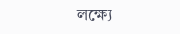লক্ষ্যে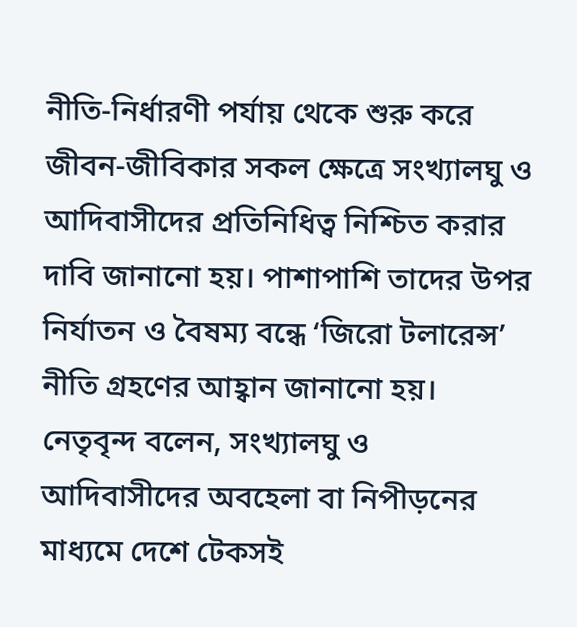নীতি-নির্ধারণী পর্যায় থেকে শুরু করে জীবন-জীবিকার সকল ক্ষেত্রে সংখ্যালঘু ও আদিবাসীদের প্রতিনিধিত্ব নিশ্চিত করার দাবি জানানো হয়। পাশাপাশি তাদের উপর নির্যাতন ও বৈষম্য বন্ধে ‘জিরো টলারেন্স’ নীতি গ্রহণের আহ্বান জানানো হয়।
নেতৃবৃন্দ বলেন, সংখ্যালঘু ও আদিবাসীদের অবহেলা বা নিপীড়নের মাধ্যমে দেশে টেকসই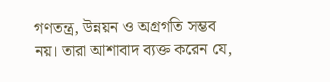গণতন্ত্র, উন্নয়ন ও অগ্রগতি সম্ভব নয়। তারা আশাবাদ ব্যক্ত করেন যে,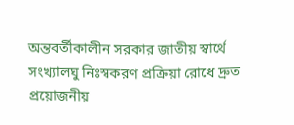অন্তবর্তীকালীন সরকার জাতীয় স্বার্থে সংখ্যালঘু নিঃস্বকরণ প্রক্রিয়া রোধে দ্রুত প্রয়োজনীয়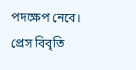পদক্ষেপ নেবে।
প্রেস বিবৃতি